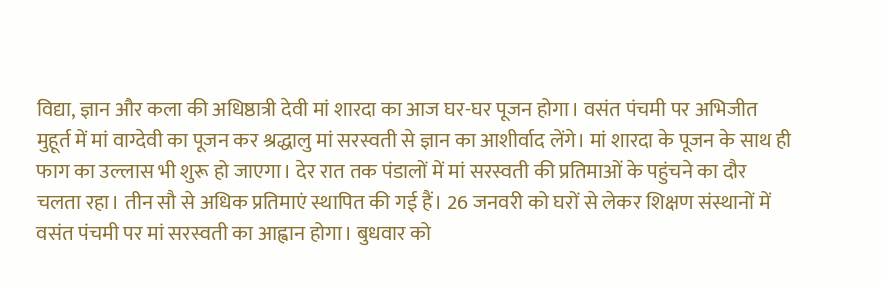विद्या, ज्ञान और कला की अधिष्ठात्री देवी मां शारदा का आज घर-घर पूजन होगा। वसंत पंचमी पर अभिजीत मुहूर्त में मां वाग्देवी का पूजन कर श्रद्धालु मां सरस्वती से ज्ञान का आशीर्वाद लेंगे। मां शारदा के पूजन के साथ ही फाग का उल्लास भी शुरू हो जाएगा। देर रात तक पंडालों में मां सरस्वती की प्रतिमाओं के पहुंचने का दौर चलता रहा। तीन सौ से अधिक प्रतिमाएं स्थापित की गई हैं। 26 जनवरी को घरों से लेकर शिक्षण संस्थानों में वसंत पंचमी पर मां सरस्वती का आह्वान होगा। बुधवार को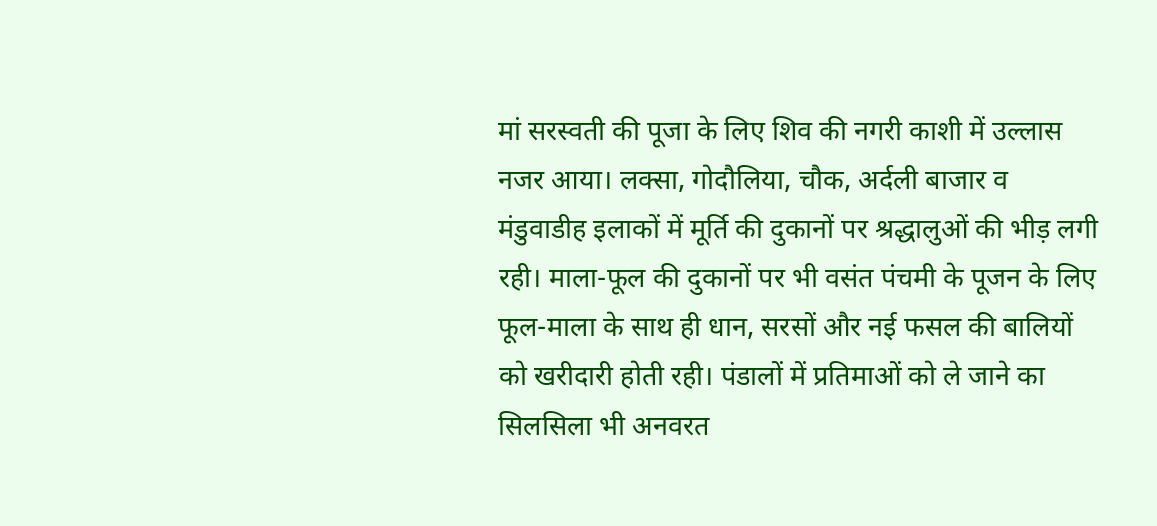मां सरस्वती की पूजा के लिए शिव की नगरी काशी में उल्लास नजर आया। लक्सा, गोदौलिया, चौक, अर्दली बाजार व मंडुवाडीह इलाकों में मूर्ति की दुकानों पर श्रद्धालुओं की भीड़ लगी रही। माला-फूल की दुकानों पर भी वसंत पंचमी के पूजन के लिए फूल-माला के साथ ही धान, सरसों और नई फसल की बालियों को खरीदारी होती रही। पंडालों में प्रतिमाओं को ले जाने का सिलसिला भी अनवरत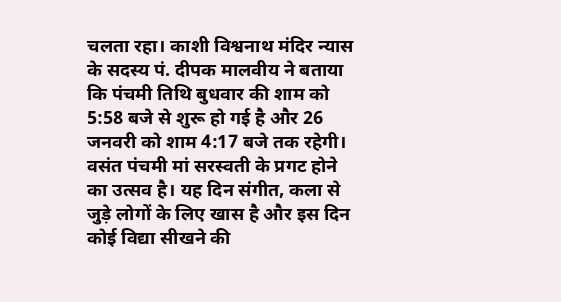चलता रहा। काशी विश्वनाथ मंदिर न्यास के सदस्य पं. दीपक मालवीय ने बताया कि पंचमी तिथि बुधवार की शाम को 5:58 बजे से शुरू हो गई है और 26 जनवरी को शाम 4:17 बजे तक रहेगी। वसंत पंचमी मां सरस्वती के प्रगट होने का उत्सव है। यह दिन संगीत, कला से जुड़े लोगों के लिए खास है और इस दिन कोई विद्या सीखने की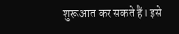शुरूआत कर सकते हैं। इसे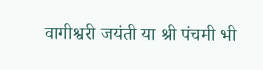वागीश्वरी जयंती या श्री पंचमी भी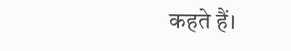कहते हैं।